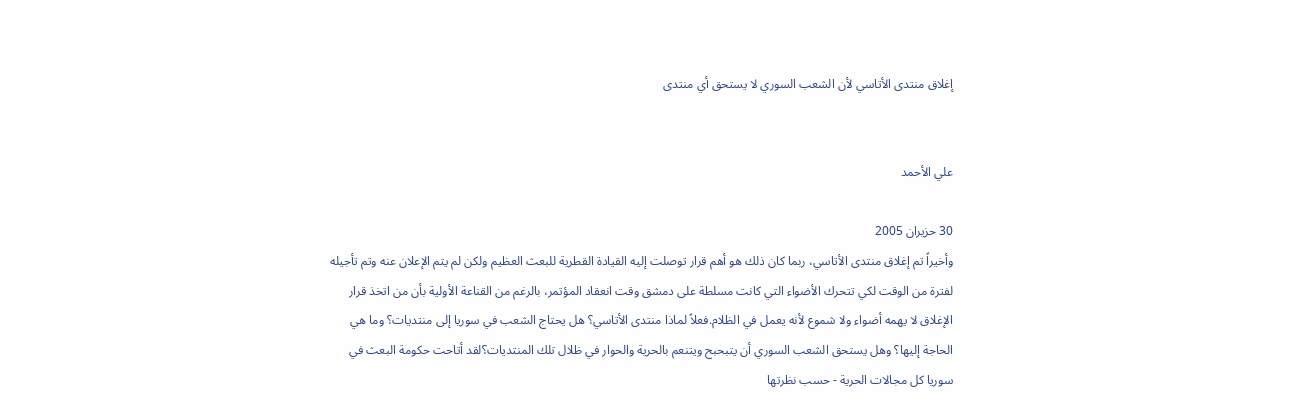إغلاق منتدى الأتاسي لأن الشعب السوري لا يستحق أي منتدى


علي الأحمد

30 حزيران 2005
وأخيراً تم إغلاق منتدى الأتاسي، ربما كان ذلك هو أهم قرار توصلت إليه القيادة القطرية للبعث العظيم ولكن لم يتم الإعلان عنه وتم تأجيله لفترة من الوقت لكي تتحرك الأضواء التي كانت مسلطة على دمشق وقت انعقاد المؤتمر، بالرغم من القناعة الأولية بأن من اتخذ قرار الإغلاق لا يهمه أضواء ولا شموع لأنه يعمل في الظلام.فعلاً لماذا منتدى الأتاسي؟ هل يحتاج الشعب في سوريا إلى منتديات؟ وما هي الحاجة إليها؟ وهل يستحق الشعب السوري أن يتبحبح ويتنعم بالحرية والحوار في ظلال تلك المنتديات؟لقد أتاحت حكومة البعث في سوريا كل مجالات الحرية - حسب نظرتها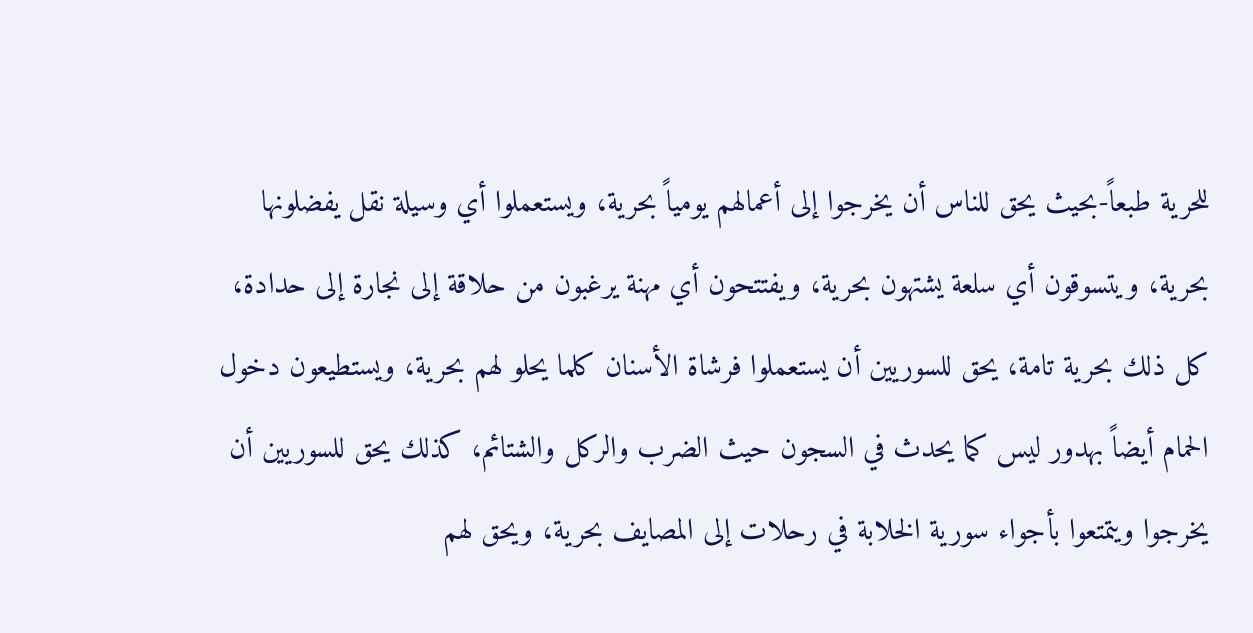للحرية طبعاً-بحيث يحق للناس أن يخرجوا إلى أعمالهم يومياً بحرية، ويستعملوا أي وسيلة نقل يفضلونها بحرية، ويتسوقون أي سلعة يشتهون بحرية، ويفتتحون أي مهنة يرغبون من حلاقة إلى نجارة إلى حدادة، كل ذلك بحرية تامة، يحق للسوريين أن يستعملوا فرشاة الأسنان كلما يحلو لهم بحرية، ويستطيعون دخول الحمام أيضاً بهدور ليس كما يحدث في السجون حيث الضرب والركل والشتائم، كذلك يحق للسوريين أن يخرجوا ويتمتعوا بأجواء سورية الخلابة في رحلات إلى المصايف بحرية، ويحق لهم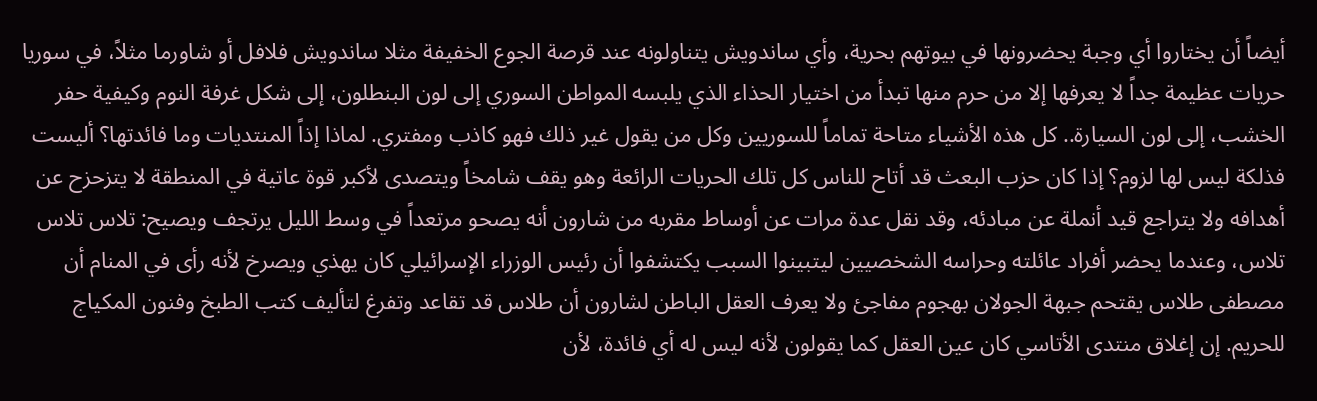أيضاً أن يختاروا أي وجبة يحضرونها في بيوتهم بحرية، وأي ساندويش يتناولونه عند قرصة الجوع الخفيفة مثلا ساندويش فلافل أو شاورما مثلاً، في سوريا حريات عظيمة جداً لا يعرفها إلا من حرم منها تبدأ من اختيار الحذاء الذي يلبسه المواطن السوري إلى لون البنطلون، إلى شكل غرفة النوم وكيفية حفر الخشب، إلى لون السيارة.. كل هذه الأشياء متاحة تماماً للسوريين وكل من يقول غير ذلك فهو كاذب ومفتري. لماذا إذاً المنتديات وما فائدتها؟ أليست فذلكة ليس لها لزوم؟ إذا كان حزب البعث قد أتاح للناس كل تلك الحريات الرائعة وهو يقف شامخاً ويتصدى لأكبر قوة عاتية في المنطقة لا يتزحزح عن أهدافه ولا يتراجع قيد أنملة عن مبادئه، وقد نقل عدة مرات عن أوساط مقربه من شارون أنه يصحو مرتعداً في وسط الليل يرتجف ويصيح: تلاس تلاس تلاس، وعندما يحضر أفراد عائلته وحراسه الشخصيين ليتبينوا السبب يكتشفوا أن رئيس الوزراء الإسرائيلي كان يهذي ويصرخ لأنه رأى في المنام أن مصطفى طلاس يقتحم جبهة الجولان بهجوم مفاجئ ولا يعرف العقل الباطن لشارون أن طلاس قد تقاعد وتفرغ لتأليف كتب الطبخ وفنون المكياج للحريم. إن إغلاق منتدى الأتاسي كان عين العقل كما يقولون لأنه ليس له أي فائدة، لأن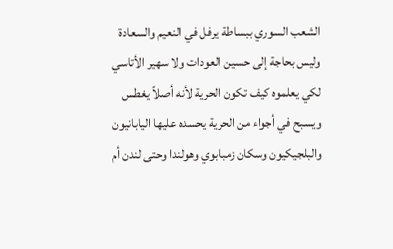الشعب السوري ببساطة يرفل في النعيم والسعادة وليس بحاجة إلى حسين العودات ولا سهير الأتاسي لكي يعلموه كيف تكون الحرية لأنه أصلاً يغطس ويسبح في أجواء من الحرية يحسده عليها اليابانيون والبلجيكيون وسكان زمبابوي وهولندا وحتى لندن أم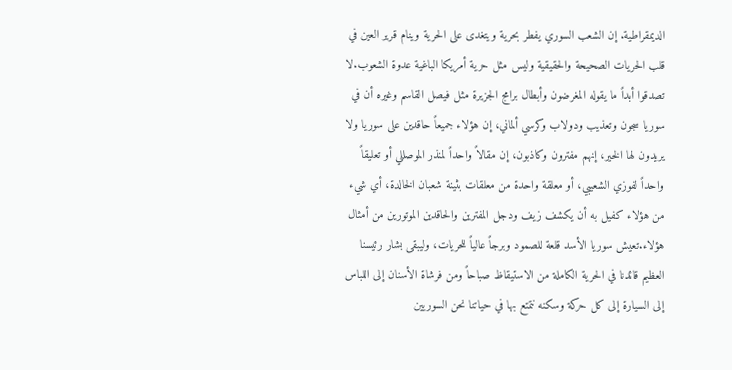الديمقراطية. إن الشعب السوري يفطر بحرية ويتغدى على الحرية وينام قرير العين في قلب الحريات الصحيحة والحقيقية وليس مثل حرية أمريكا الباغية عدوة الشعوب.لا تصدقوا أبداً ما يقوله المغرضون وأبطال برامج الجزيرة مثل فيصل القاسم وغيره أن في سوريا سجون وتعذيب ودولاب وكرسي ألماني، إن هؤلاء جميعاً حاقدين على سوريا ولا يريدون لها الخير، إنهم مفترون وكاذبون، إن مقالاً واحداً لمنذر الموصللي أو تعليقاً واحداً لفوزي الشعيبي، أو معلقة واحدة من معلقات بثينة شعبان الخالدة، أي شيء من هؤلاء كفيل به أن يكشف زيف ودجل المفترين والحاقدين الموتورين من أمثال هؤلاء.تعيش سوريا الأسد قلعة للصمود وبرجاً عالياً للحريات، وليبقى بشار رئيسنا العظيم قائدنا في الحرية الكاملة من الاستيقاظ صباحاً ومن فرشاة الأسنان إلى اللباس إلى السيارة إلى كل حركة وسكنه نتمتع بها في حياتنا نحن السوريين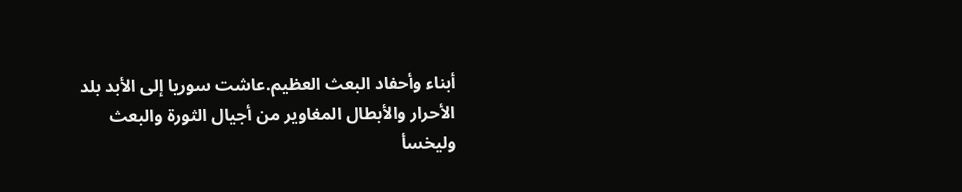أبناء وأحفاد البعث العظيم.عاشت سوريا إلى الأبد بلد الأحرار والأبطال المغاوير من أجيال الثورة والبعث وليخسأ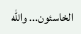الخاسئون... والله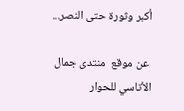أكبر وثورة حتى النصر...

 عن موقع  منتدى جمال الأتاسي للحوار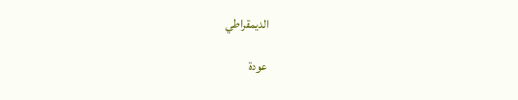الديمقراطي

عودة